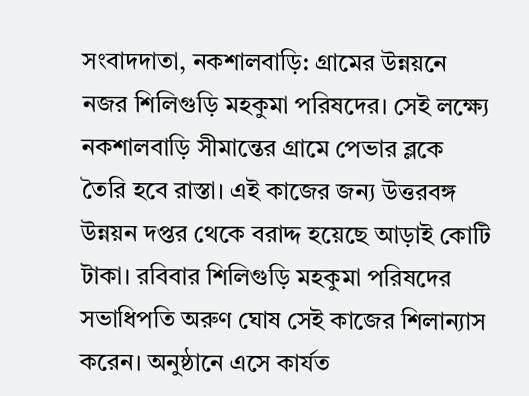সংবাদদাতা, নকশালবাড়ি: গ্রামের উন্নয়নে নজর শিলিগুড়ি মহকুমা পরিষদের। সেই লক্ষ্যে নকশালবাড়ি সীমান্তের গ্রামে পেভার ব্লকে তৈরি হবে রাস্তা। এই কাজের জন্য উত্তরবঙ্গ উন্নয়ন দপ্তর থেকে বরাদ্দ হয়েছে আড়াই কোটি টাকা। রবিবার শিলিগুড়ি মহকুমা পরিষদের সভাধিপতি অরুণ ঘোষ সেই কাজের শিলান্যাস করেন। অনুষ্ঠানে এসে কার্যত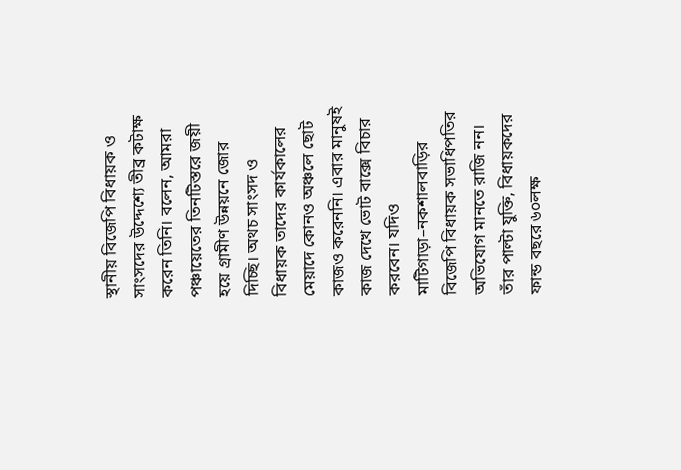স্থানীয় বিজেপি বিধায়ক ও সাংসদের উদ্দেশ্যে তীব্র কটাক্ষ করেন তিনি। বলেন, আমরা পঞ্চায়েতের তিনটিস্তরে জয়ী হয়ে গ্রামীণ উন্নয়নে জোর দিচ্ছি। অথচ সাংসদ ও বিধায়ক তাদের কার্যকালের মেয়াদে কোনও অঞ্চলে ছোট কাজও করেননি। এবার মানুষই কাজ দেখে ভোট বাক্সে বিচার করবেন। যদিও মাটিগাড়া–নকশালবাড়ির বিজেপি বিধায়ক সভাধিপতির অভিযোগ মানতে রাজি নন। তাঁর পাল্টা যুক্তি, বিধায়কদের ফান্ড বছরে ৬০লক্ষ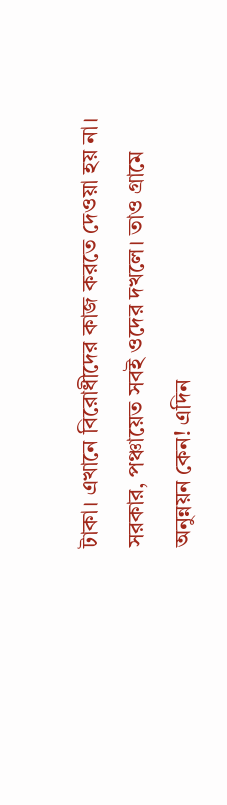টাকা। এখানে বিরোধীদের কাজ করতে দেওয়া হয় না। সরকার, পঞ্চায়েত সবই ওদের দখলে। তাও গ্রামে অনুন্নয়ন কেন! এদিন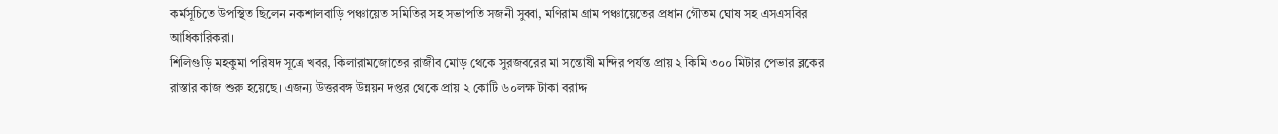কর্মসূচিতে উপস্থিত ছিলেন নকশালবাড়ি পঞ্চায়েত সমিতির সহ সভাপতি সজনী সুব্বা, মণিরাম গ্রাম পঞ্চায়েতের প্রধান গৌতম ঘোষ সহ এসএসবির আধিকারিকরা।
শিলিগুড়ি মহকুমা পরিষদ সূত্রে খবর, কিলারামজোতের রাজীব মোড় থেকে সুরজবরের মা সন্তোষী মন্দির পর্যন্ত প্রায় ২ কিমি ৩০০ মিটার পেভার ব্লকের রাস্তার কাজ শুরু হয়েছে। এজন্য উত্তরবঙ্গ উন্নয়ন দপ্তর থেকে প্রায় ২ কোটি ৬০লক্ষ টাকা বরাদ্দ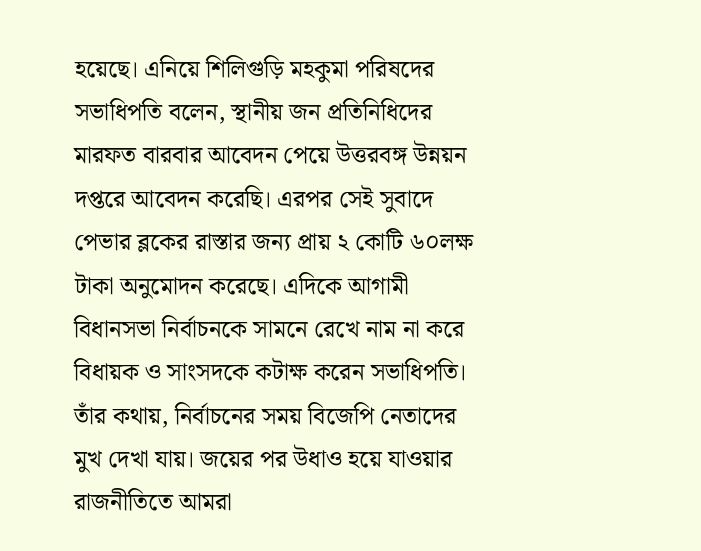হয়েছে। এনিয়ে শিলিগুড়ি মহকুমা পরিষদের সভাধিপতি বলেন, স্থানীয় জন প্রতিনিধিদের মারফত বারবার আবেদন পেয়ে উত্তরবঙ্গ উন্নয়ন দপ্তরে আবেদন করেছি। এরপর সেই সুবাদে পেভার ব্লকের রাস্তার জন্য প্রায় ২ কোটি ৬০লক্ষ টাকা অনুমোদন করেছে। এদিকে আগামী বিধানসভা নির্বাচনকে সামনে রেখে নাম না করে বিধায়ক ও সাংসদকে কটাক্ষ করেন সভাধিপতি। তাঁর কথায়, নির্বাচনের সময় বিজেপি নেতাদের মুখ দেখা যায়। জয়ের পর উধাও হয়ে যাওয়ার রাজনীতিতে আমরা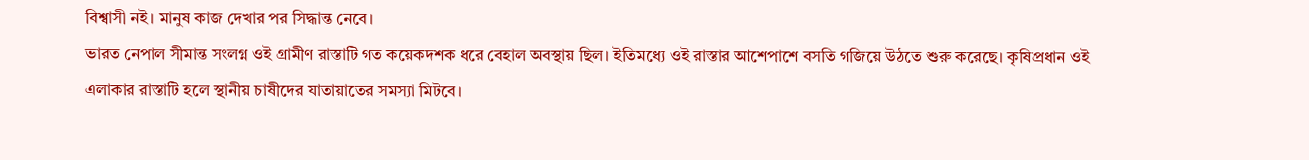বিশ্বাসী নই। মানুষ কাজ দেখার পর সিদ্ধান্ত নেবে।
ভারত নেপাল সীমান্ত সংলগ্ন ওই গ্রামীণ রাস্তাটি গত কয়েকদশক ধরে বেহাল অবস্থায় ছিল। ইতিমধ্যে ওই রাস্তার আশেপাশে বসতি গজিয়ে উঠতে শুরু করেছে। কৃষিপ্রধান ওই এলাকার রাস্তাটি হলে স্থানীয় চাষীদের যাতায়াতের সমস্যা মিটবে।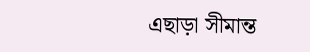এছাড়া সীমান্ত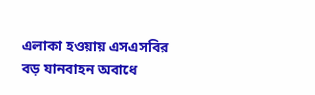এলাকা হওয়ায় এসএসবির বড় যানবাহন অবাধে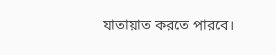যাতায়াত করতে পারবে।